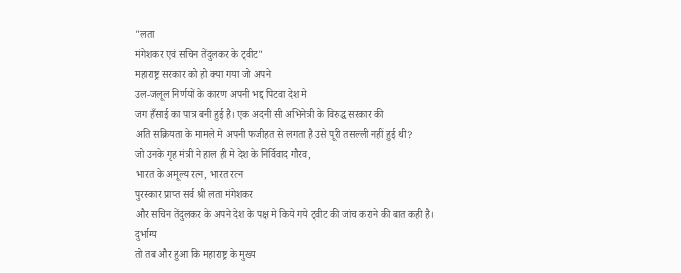"लता
मंगेशकर एवं सचिन तेंदुलकर के ट्वीट"
महाराष्ट्र सरकार को हो क्या गया जो अपने
उल-जलूल निर्णयों के कारण अपनी भद्द पिटवा देश मे
जग हँसाई का पात्र बनी हुई है। एक अदनी सी अभिनेत्री के विरुद्ध सरकार की
अति सक्रियता के मामले मे अपनी फजीहत से लगता है उसे पूरी तसल्ली नहीं हुई थी?
जो उनके गृह मंत्री ने हाल ही मे देश के निर्विवाद गौरव,
भारत के अमूल्य रत्न, भारत रत्न
पुरस्कार प्राप्त सर्व श्री लता मंगेशकर
और सचिन तेंदुलकर के अपने देश के पक्ष मे किये गये ट्वीट की जांच कराने की बात कही है। दुर्भाग्य
तो तब और हुआ कि महाराष्ट्र के मुख्य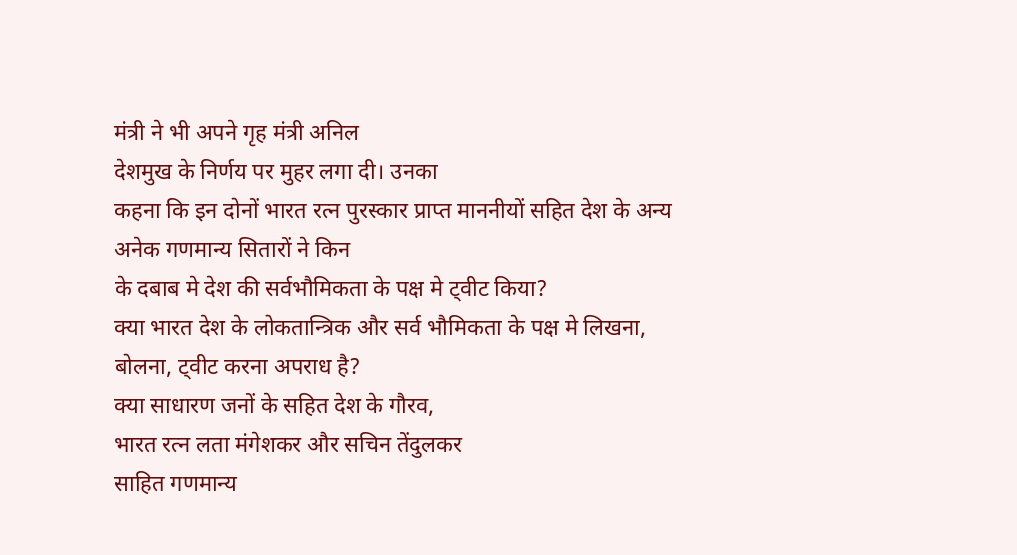मंत्री ने भी अपने गृह मंत्री अनिल
देशमुख के निर्णय पर मुहर लगा दी। उनका
कहना कि इन दोनों भारत रत्न पुरस्कार प्राप्त माननीयों सहित देश के अन्य अनेक गणमान्य सितारों ने किन
के दबाब मे देश की सर्वभौमिकता के पक्ष मे ट्वीट किया?
क्या भारत देश के लोकतान्त्रिक और सर्व भौमिकता के पक्ष मे लिखना,
बोलना, ट्वीट करना अपराध है?
क्या साधारण जनों के सहित देश के गौरव,
भारत रत्न लता मंगेशकर और सचिन तेंदुलकर
साहित गणमान्य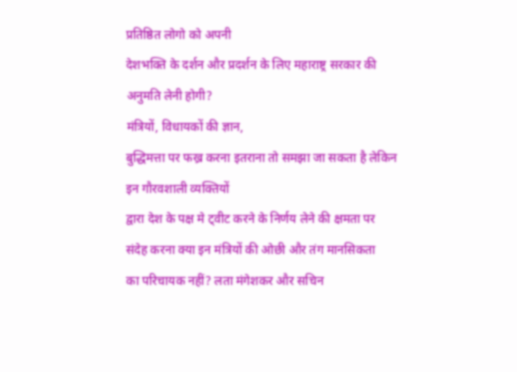प्रतिष्ठित लोगो को अपनी
देशभक्ति के दर्शन और प्रदर्शन के लिए महाराष्ट्र सरकार की अनुमति लेनी होगी?
मंत्रियों, विधायकों की ज्ञान,
बुद्धिमत्ता पर फख्र करना इतराना तो समझा जा सकता है लेकिन इन गौरवशाली व्यक्तियों
द्वारा देश के पक्ष मे ट्वीट करने के निर्णय लेने की क्षमता पर संदेह करना क्या इन मंत्रियों की ओछी और तंग मानसिकता
का परिचायक नहीं? लता मंगेशकर और सचिन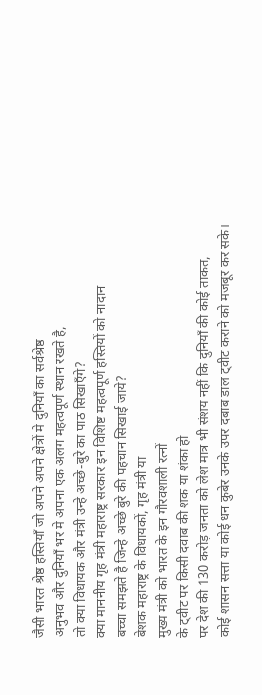जैसी भारत श्रेष्ठ हस्तियाँ जो अपने अपने क्षेत्रों मे दुनियाँ का सर्वश्रेष्ठ
अनुभव और दुनियाँ भर मे अपना एक अलग महत्वपूर्ण स्थान रखते है,
तो क्या विधायक और मंत्री उन्हे अच्छे-बुरे का पाठ सिखाएँगे?
क्या माननीय गृह मंत्री महाराष्ट्र सरकार इन विशिष्ट महत्वपूर्ण हस्तियों को नादान
बच्चा समझते है जिन्हे अच्छे बुरे की पहचान सिखाई जाये?
बेशक महाराष्ट्र के विधायकों, गृह मंत्री या
मुख्य मंत्री को भारत के इन गौरवशाली रत्नों
के ट्वीट पर किसी दवाब की शक या शंका हो
पर देश की 130 करोड़ जनता को लेश मात्र भी संशय नहीं कि दुनियाँ की कोई ताकत,
कोई शासन सत्ता या कोई धन कुबेर उनके उपर दबाब डाल ट्वीट कराने को मजबूर कर सके।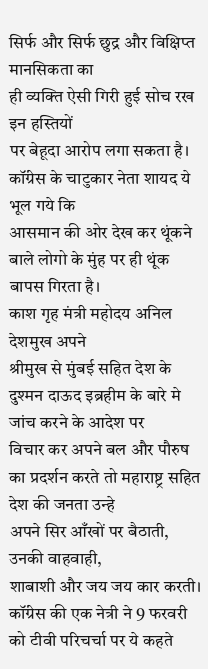सिर्फ और सिर्फ छुद्र और विक्षिप्त मानसिकता का
ही व्यक्ति ऐसी गिरी हुई सोच रख इन हस्तियों
पर बेहूदा आरोप लगा सकता है। कॉंग्रेस के चाटुकार नेता शायद ये भूल गये कि
आसमान की ओर देख कर थूंकने बाले लोगो के मुंह पर ही थूंक बापस गिरता है।
काश गृह मंत्री महोदय अनिल देशमुख अपने
श्रीमुख से मुंबई सहित देश के दुश्मन दाऊद इब्रहीम के बारे मे जांच करने के आदेश पर
विचार कर अपने बल और पौरुष का प्रदर्शन करते तो महाराष्ट्र सहित देश की जनता उन्हे
अपने सिर आँखों पर बैठाती, उनकी वाहवाही,
शाबाशी और जय जय कार करती।
कॉंग्रेस की एक नेत्री ने 9 फरवरी को टीवी परिचर्चा पर ये कहते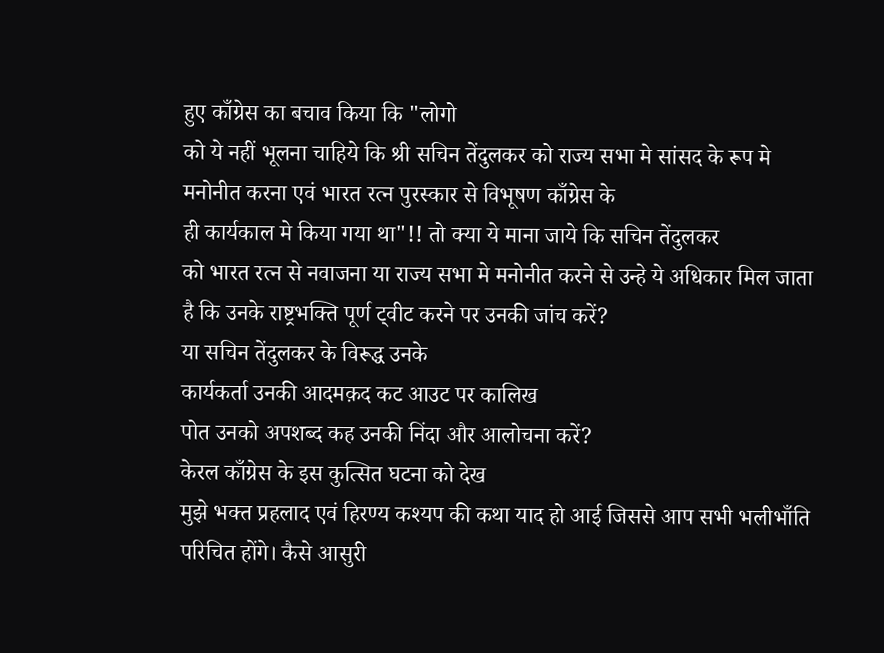हुए काँग्रेस का बचाव किया कि "लोगो
को ये नहीं भूलना चाहिये कि श्री सचिन तेंदुलकर को राज्य सभा मे सांसद के रूप मे
मनोनीत करना एवं भारत रत्न पुरस्कार से विभूषण काँग्रेस के
ही कार्यकाल मे किया गया था"!! तो क्या ये माना जाये कि सचिन तेंदुलकर
को भारत रत्न से नवाजना या राज्य सभा मे मनोनीत करने से उन्हे ये अधिकार मिल जाता
है कि उनके राष्ट्रभक्ति पूर्ण ट्वीट करने पर उनकी जांच करें?
या सचिन तेंदुलकर के विरूद्ध उनके
कार्यकर्ता उनकी आदमक़द कट आउट पर कालिख
पोत उनको अपशब्द कह उनकी निंदा और आलोचना करें?
केरल काँग्रेस के इस कुत्सित घटना को देख
मुझे भक्त प्रहलाद एवं हिरण्य कश्यप की कथा याद हो आई जिससे आप सभी भलीभाँति
परिचित होंगे। कैसे आसुरी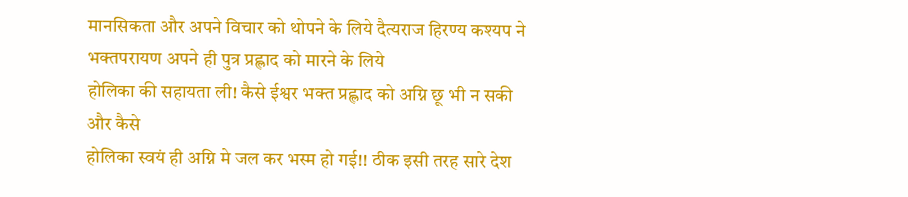मानसिकता और अपने विचार को थोपने के लिये दैत्यराज हिरण्य कश्यप ने भक्तपरायण अपने ही पुत्र प्रह्लाद को मारने के लिये
होलिका की सहायता ली! कैसे ईश्वर भक्त प्रह्लाद को अग्नि छू भी न सकी और कैसे
होलिका स्वयं ही अग्नि मे जल कर भस्म हो गई!! ठीक इसी तरह सारे देश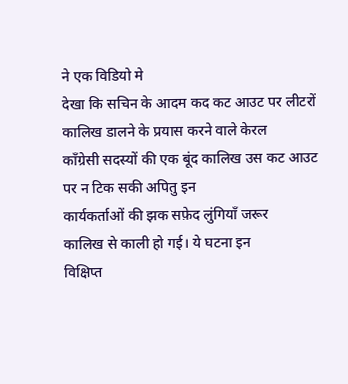ने एक विडियो मे
देखा कि सचिन के आदम कद कट आउट पर लीटरों कालिख डालने के प्रयास करने वाले केरल
काँग्रेसी सदस्यों की एक बूंद कालिख उस कट आउट पर न टिक सकी अपितु इन
कार्यकर्ताओं की झक सफ़ेद लुंगियाँ जरूर
कालिख से काली हो गई। ये घटना इन
विक्षिप्त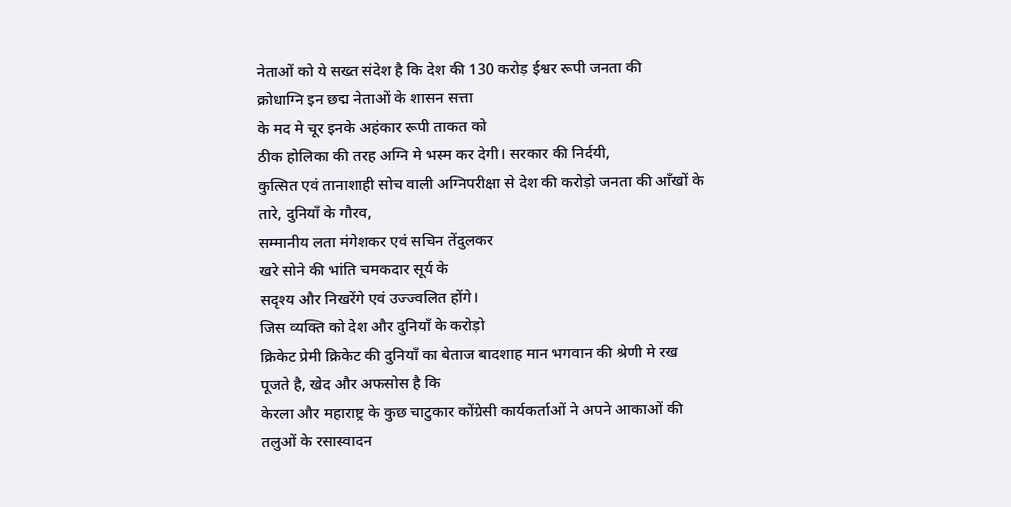नेताओं को ये सख्त संदेश है कि देश की 130 करोड़ ईश्वर रूपी जनता की
क्रोधाग्नि इन छद्म नेताओं के शासन सत्ता
के मद मे चूर इनके अहंकार रूपी ताकत को
ठीक होलिका की तरह अग्नि मे भस्म कर देगी। सरकार की निर्दयी,
कुत्सित एवं तानाशाही सोच वाली अग्निपरीक्षा से देश की करोड़ो जनता की आँखों के
तारे, दुनियाँ के गौरव,
सम्मानीय लता मंगेशकर एवं सचिन तेंदुलकर
खरे सोने की भांति चमकदार सूर्य के
सदृश्य और निखरेंगे एवं उज्ज्वलित होंगे।
जिस व्यक्ति को देश और दुनियाँ के करोड़ो
क्रिकेट प्रेमी क्रिकेट की दुनियाँ का बेताज बादशाह मान भगवान की श्रेणी मे रख
पूजते है, खेद और अफसोस है कि
केरला और महाराष्ट्र के कुछ चाटुकार कोंग्रेसी कार्यकर्ताओं ने अपने आकाओं की
तलुओं के रसास्वादन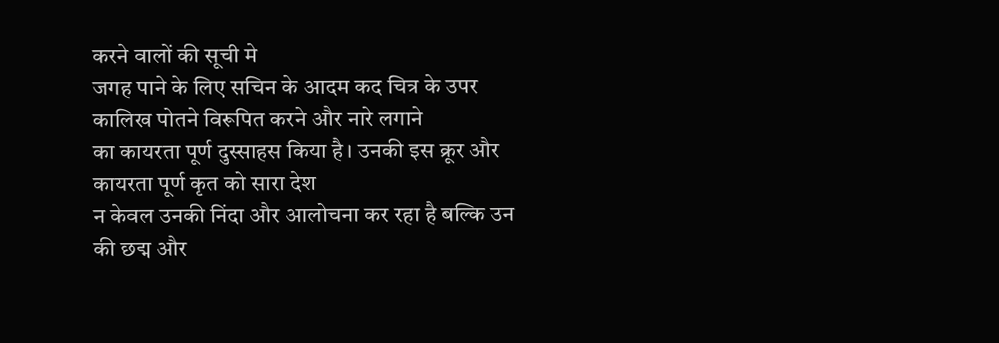करने वालों की सूची मे
जगह पाने के लिए सचिन के आदम कद चित्र के उपर कालिख पोतने विरूपित करने और नारे लगाने
का कायरता पूर्ण दुस्साहस किया है। उनकी इस क्रूर और कायरता पूर्ण कृत को सारा देश
न केवल उनकी निंदा और आलोचना कर रहा है बल्कि उन की छद्म और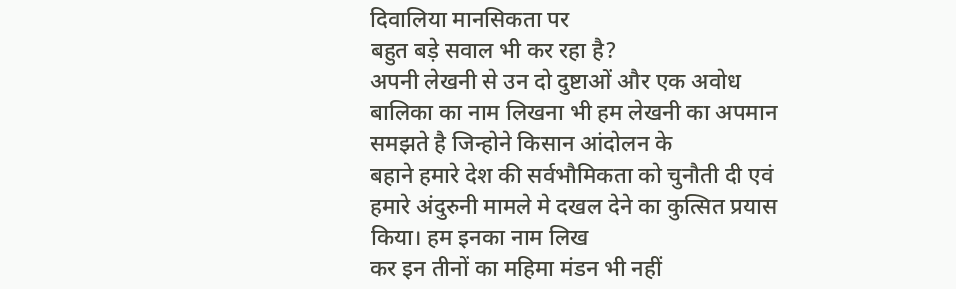दिवालिया मानसिकता पर
बहुत बड़े सवाल भी कर रहा है?
अपनी लेखनी से उन दो दुष्टाओं और एक अवोध
बालिका का नाम लिखना भी हम लेखनी का अपमान समझते है जिन्होने किसान आंदोलन के
बहाने हमारे देश की सर्वभौमिकता को चुनौती दी एवं
हमारे अंदुरुनी मामले मे दखल देने का कुत्सित प्रयास किया। हम इनका नाम लिख
कर इन तीनों का महिमा मंडन भी नहीं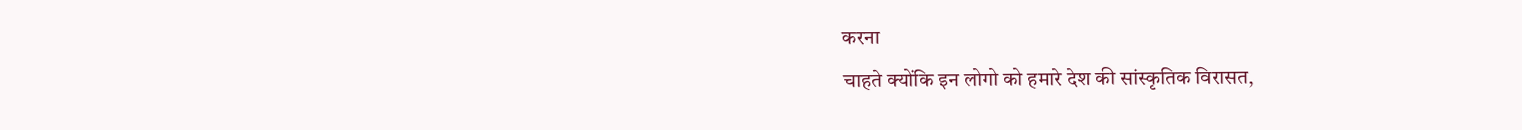करना
चाहते क्योंकि इन लोगो को हमारे देश की सांस्कृतिक विरासत,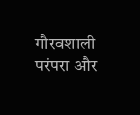गौरवशाली परंपरा और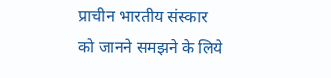प्राचीन भारतीय संस्कार
को जानने समझने के लिये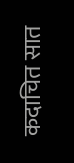कदाचित सात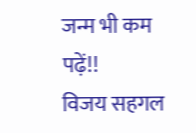जन्म भी कम पढ़ें!!
विजय सहगल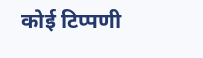कोई टिप्पणी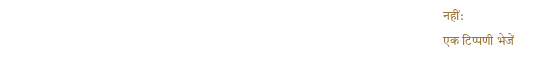नहीं:
एक टिप्पणी भेजें